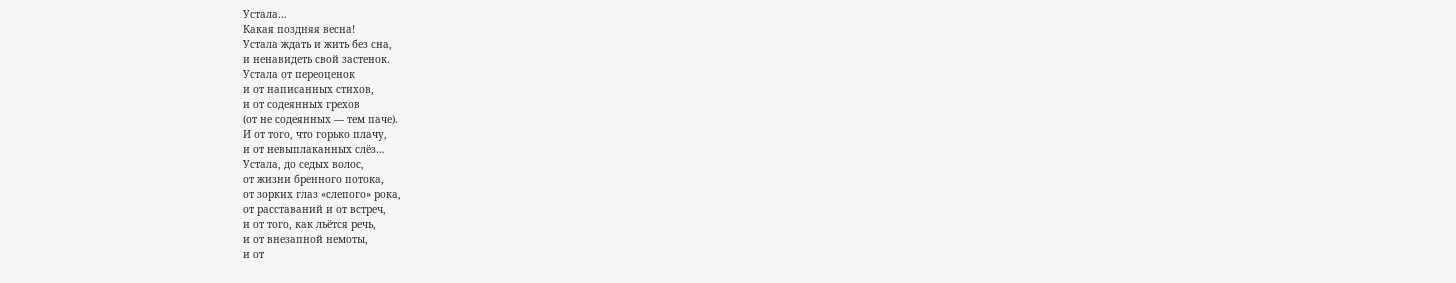Устала…
Какая поздняя весна!
Устала ждать и жить без сна,
и ненавидеть свой застенок.
Устала от переоценок
и от написанных стихов,
и от содеянных грехов
(от не содеянных — тем паче).
И от того, что горько плачу,
и от невыплаканных слёз…
Устала, до седых волос,
от жизни бренного потока,
от зорких глаз «слепого» рока,
от расставаний и от встреч,
и от того, как льётся речь,
и от внезапной немоты,
и от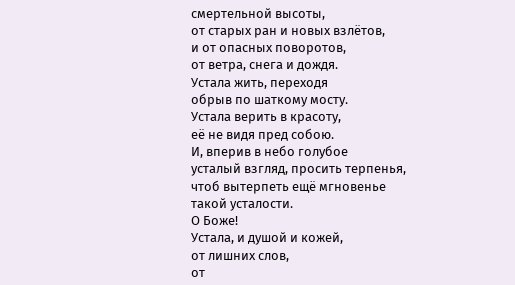смертельной высоты,
от старых ран и новых взлётов,
и от опасных поворотов,
от ветра, снега и дождя.
Устала жить, переходя
обрыв по шаткому мосту.
Устала верить в красоту,
её не видя пред собою.
И, вперив в небо голубое
усталый взгляд, просить терпенья,
чтоб вытерпеть ещё мгновенье
такой усталости.
О Боже!
Устала, и душой и кожей,
от лишних слов,
от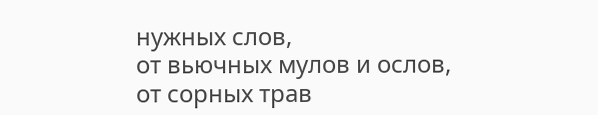нужных слов,
от вьючных мулов и ослов,
от сорных трав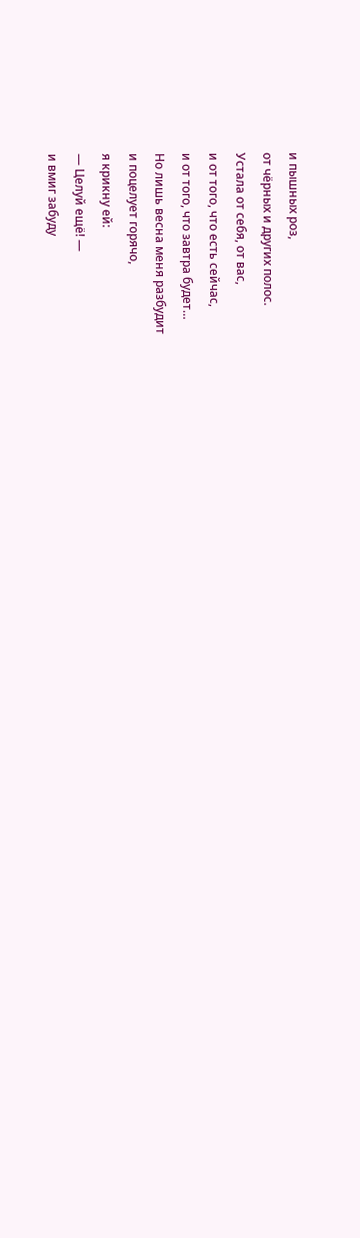и пышных роз,
от чёрных и других полос.
Устала от себя, от вас,
и от того, что есть сейчас,
и от того, что завтра будет…
Но лишь весна меня разбудит
и поцелует горячо,
я крикну ей:
— Целуй ещё! —
и вмиг забуду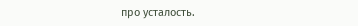про усталость.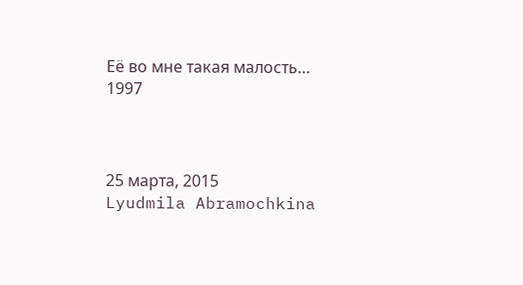Её во мне такая малость…
1997



25 марта, 2015
Lyudmila Abramochkina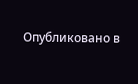Опубликовано в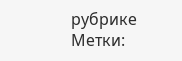рубрике
Метки: